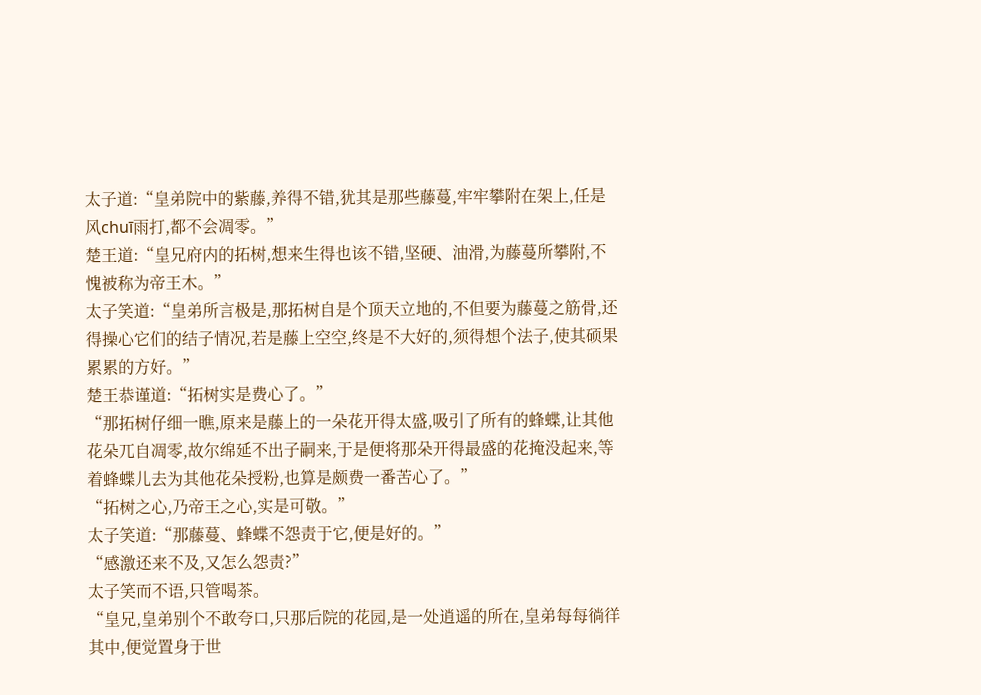太子道:“皇弟院中的紫藤,养得不错,犹其是那些藤蔓,牢牢攀附在架上,任是风chuī雨打,都不会凋零。”
楚王道:“皇兄府内的拓树,想来生得也该不错,坚硬、油滑,为藤蔓所攀附,不愧被称为帝王木。”
太子笑道:“皇弟所言极是,那拓树自是个顶天立地的,不但要为藤蔓之筋骨,还得操心它们的结子情况,若是藤上空空,终是不大好的,须得想个法子,使其硕果累累的方好。”
楚王恭谨道:“拓树实是费心了。”
“那拓树仔细一瞧,原来是藤上的一朵花开得太盛,吸引了所有的蜂蝶,让其他花朵兀自凋零,故尔绵延不出子嗣来,于是便将那朵开得最盛的花掩没起来,等着蜂蝶儿去为其他花朵授粉,也算是颇费一番苦心了。”
“拓树之心,乃帝王之心,实是可敬。”
太子笑道:“那藤蔓、蜂蝶不怨责于它,便是好的。”
“感激还来不及,又怎么怨责?”
太子笑而不语,只管喝茶。
“皇兄,皇弟别个不敢夸口,只那后院的花园,是一处逍遥的所在,皇弟每每徜徉其中,便觉置身于世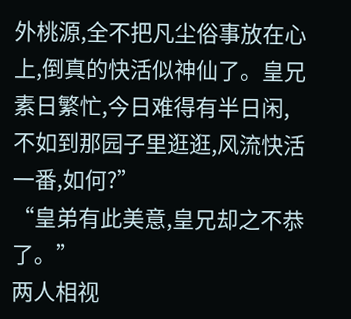外桃源,全不把凡尘俗事放在心上,倒真的快活似神仙了。皇兄素日繁忙,今日难得有半日闲,不如到那园子里逛逛,风流快活一番,如何?”
“皇弟有此美意,皇兄却之不恭了。”
两人相视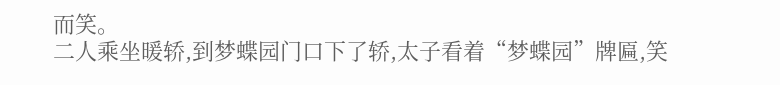而笑。
二人乘坐暖轿,到梦蝶园门口下了轿,太子看着“梦蝶园”牌匾,笑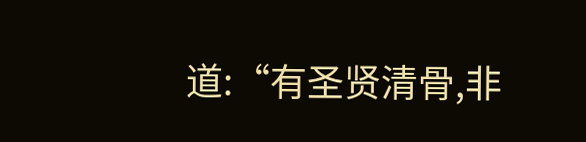道:“有圣贤清骨,非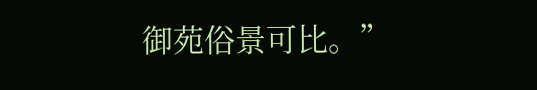御苑俗景可比。”